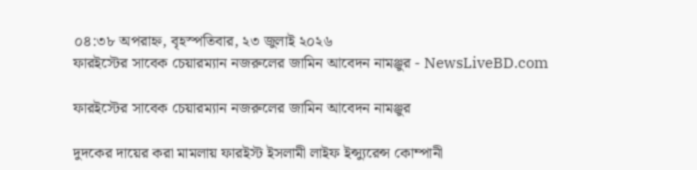০৪:৩৮ অপরাহ্ন, বৃহস্পতিবার, ২৩ জুলাই ২০২৬
ফারইস্টের সাবেক চেয়ারম্যান নজরুলের জামিন আবেদন নামঞ্জুর - NewsLiveBD.com

ফারইস্টের সাবেক চেয়ারম্যান নজরুলের জামিন আবেদন নামঞ্জুর

দুদকের দায়ের করা মামলায় ফারইস্ট ইসলামী লাইফ ইন্স্যুরেন্স কোম্পানী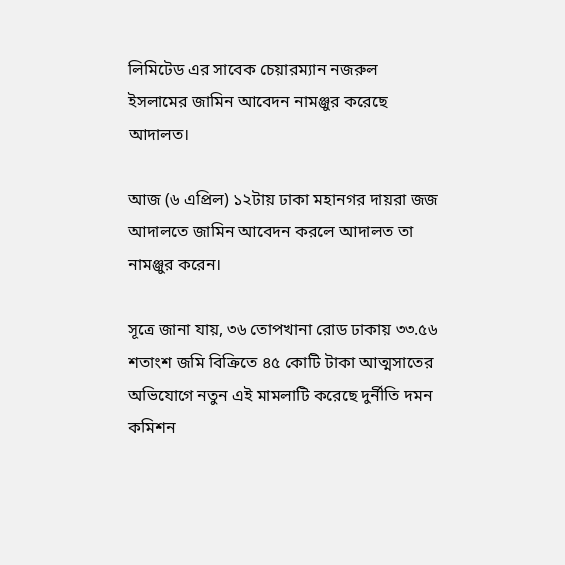লিমিটেড এর সাবেক চেয়ারম্যান নজরুল ইসলামের জামিন আবেদন নামঞ্জুর করেছে আদালত।

আজ (৬ এপ্রিল) ১২টায় ঢাকা মহানগর দায়রা জজ আদালতে জামিন আবেদন করলে আদালত তা নামঞ্জুর করেন।

সূত্রে জানা যায়, ৩৬ তোপখানা রোড ঢাকায় ৩৩.৫৬ শতাংশ জমি বিক্রিতে ৪৫ কোটি টাকা আত্মসাতের অভিযোগে নতুন এই মামলাটি করেছে দুর্নীতি দমন কমিশন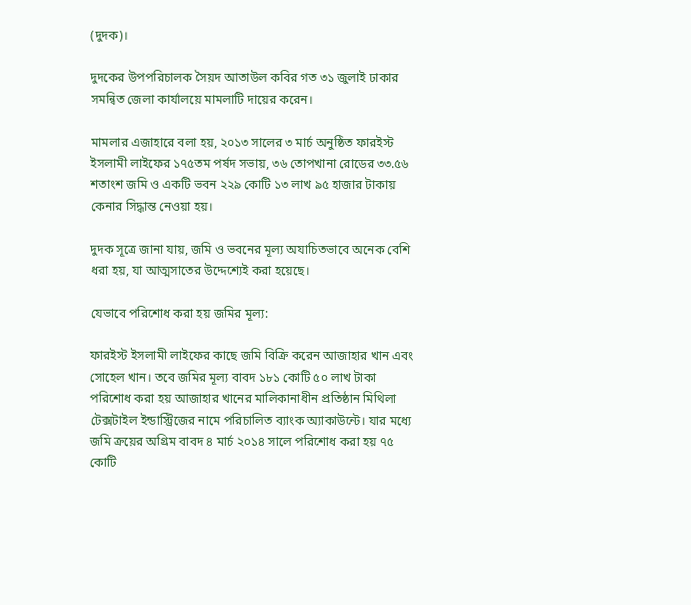(দুদক)।

দুদকের উপপরিচালক সৈয়দ আতাউল কবির গত ৩১ জুলাই ঢাকার সমন্বিত জেলা কার্যালয়ে মামলাটি দায়ের করেন।

মামলার এজাহারে বলা হয়, ২০১৩ সালের ৩ মার্চ অনুষ্ঠিত ফারইস্ট ইসলামী লাইফের ১৭৫তম পর্ষদ সভায়, ৩৬ তোপখানা রোডের ৩৩.৫৬ শতাংশ জমি ও একটি ভবন ২২৯ কোটি ১৩ লাখ ৯৫ হাজার টাকায় কেনার সিদ্ধান্ত নেওয়া হয়।

দুদক সূত্রে জানা যায়, জমি ও ভবনের মূল্য অযাচিতভাবে অনেক বেশি ধরা হয়, যা আত্মসাতের উদ্দেশ্যেই করা হয়েছে।

যেভাবে পরিশোধ করা হয় জমির মূল্য:

ফারইস্ট ইসলামী লাইফের কাছে জমি বিক্রি করেন আজাহার খান এবং সোহেল খান। তবে জমির মূল্য বাবদ ১৮১ কোটি ৫০ লাখ টাকা পরিশোধ করা হয় আজাহার খানের মালিকানাধীন প্রতিষ্ঠান মিথিলা টেক্সটাইল ইন্ডাস্ট্রিজের নামে পরিচালিত ব্যাংক অ্যাকাউন্টে। যার মধ্যে জমি ক্রয়ের অগ্রিম বাবদ ৪ মার্চ ২০১৪ সালে পরিশোধ করা হয় ৭৫ কোটি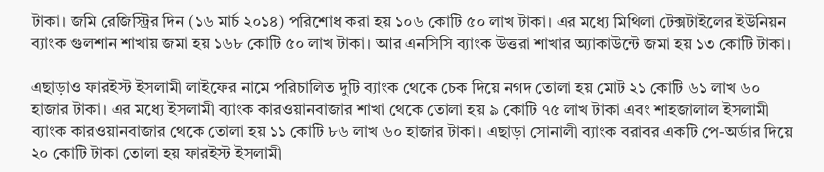টাকা। জমি রেজিস্ট্রির দিন (১৬ মার্চ ২০১৪) পরিশোধ করা হয় ১০৬ কোটি ৫০ লাখ টাকা। এর মধ্যে মিথিলা টেক্সটাইলের ইউনিয়ন ব্যাংক গুলশান শাখায় জমা হয় ১৬৮ কোটি ৫০ লাখ টাকা। আর এনসিসি ব্যাংক উত্তরা শাখার অ্যাকাউন্টে জমা হয় ১৩ কোটি টাকা।

এছাড়াও ফারইস্ট ইসলামী লাইফের নামে পরিচালিত দুটি ব্যাংক থেকে চেক দিয়ে নগদ তোলা হয় মোট ২১ কোটি ৬১ লাখ ৬০ হাজার টাকা। এর মধ্যে ইসলামী ব্যাংক কারওয়ানবাজার শাখা থেকে তোলা হয় ৯ কোটি ৭৫ লাখ টাকা এবং শাহজালাল ইসলামী ব্যাংক কারওয়ানবাজার থেকে তোলা হয় ১১ কোটি ৮৬ লাখ ৬০ হাজার টাকা। এছাড়া সোনালী ব্যাংক বরাবর একটি পে-অর্ডার দিয়ে ২০ কোটি টাকা তোলা হয় ফারইস্ট ইসলামী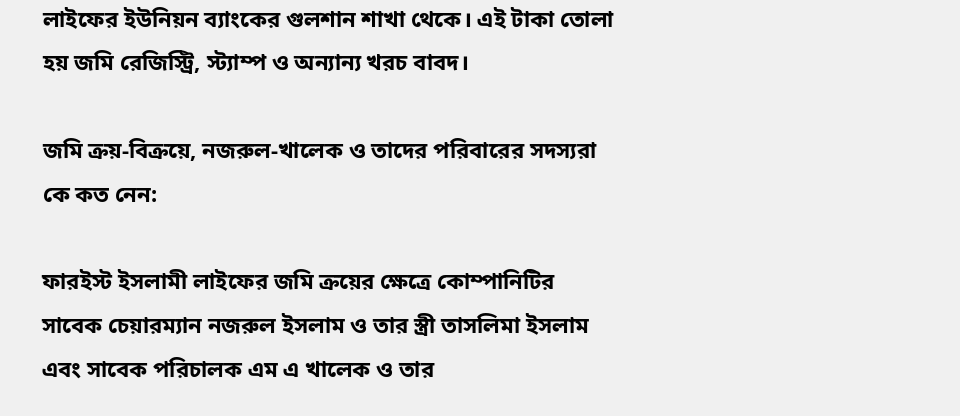লাইফের ইউনিয়ন ব্যাংকের গুলশান শাখা থেকে। এই টাকা তোলা হয় জমি রেজিস্ট্রি, স্ট্যাম্প ও অন্যান্য খরচ বাবদ।

জমি ক্রয়-বিক্রয়ে, নজরুল-খালেক ও তাদের পরিবারের সদস্যরা কে কত নেন:

ফারইস্ট ইসলামী লাইফের জমি ক্রয়ের ক্ষেত্রে কোম্পানিটির সাবেক চেয়ারম্যান নজরুল ইসলাম ও তার স্ত্রী তাসলিমা ইসলাম এবং সাবেক পরিচালক এম এ খালেক ও তার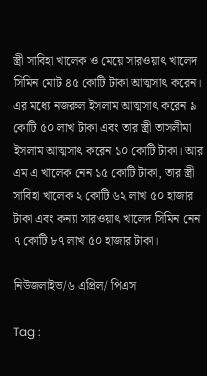স্ত্রী সাবিহা খালেক ও মেয়ে সারওয়াৎ খালেদ সিমিন মোট ৪৫ কোটি টাকা আত্মসাৎ করেন। এর মধ্যে নজরুল ইসলাম আত্মসাৎ করেন ৯ কোটি ৫০ লাখ টাকা এবং তার স্ত্রী তাসলীমা ইসলাম আত্মসাৎ করেন ১০ কোটি টাকা। আর এম এ খালেক নেন ১৫ কোটি টাকা, তার স্ত্রী সাবিহা খালেক ২ কোটি ৬২ লাখ ৫০ হাজার টাকা এবং কন্যা সারওয়াৎ খালেদ সিমিন নেন ৭ কোটি ৮৭ লাখ ৫০ হাজার টাকা।

নিউজলাইভ/৬ এপ্রিল/ পিএস

Tag :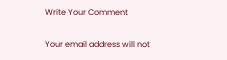Write Your Comment

Your email address will not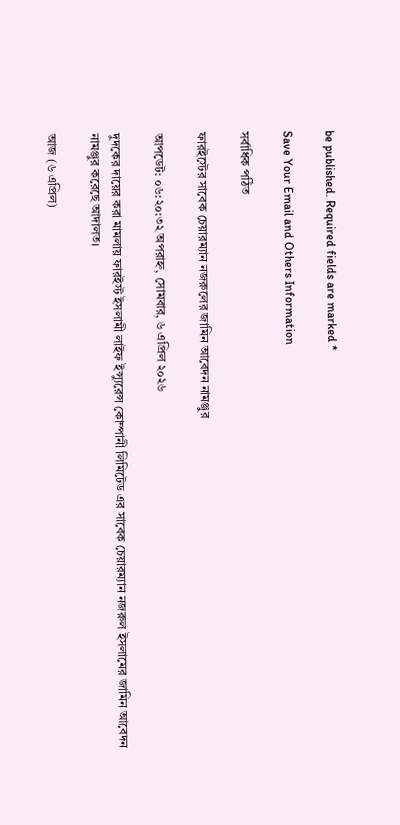be published. Required fields are marked *

Save Your Email and Others Information

সর্বাধিক পঠিত

ফারইস্টের সাবেক চেয়ারম্যান নজরুলের জামিন আবেদন নামঞ্জুর

আপডেট: ০৬:২০:৩২ অপরাহ্ন, সোমবার, ৬ এপ্রিল ২০২৬

দুদকের দায়ের করা মামলায় ফারইস্ট ইসলামী লাইফ ইন্স্যুরেন্স কোম্পানী লিমিটেড এর সাবেক চেয়ারম্যান নজরুল ইসলামের জামিন আবেদন নামঞ্জুর করেছে আদালত।

আজ (৬ এপ্রিল)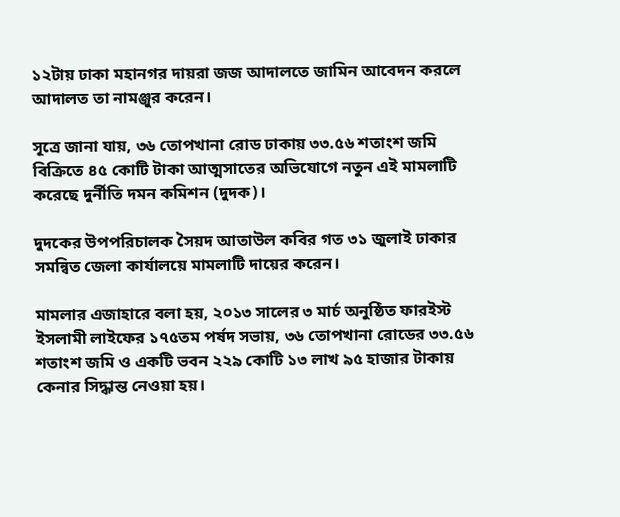১২টায় ঢাকা মহানগর দায়রা জজ আদালতে জামিন আবেদন করলে আদালত তা নামঞ্জুর করেন।

সূত্রে জানা যায়, ৩৬ তোপখানা রোড ঢাকায় ৩৩.৫৬ শতাংশ জমি বিক্রিতে ৪৫ কোটি টাকা আত্মসাতের অভিযোগে নতুন এই মামলাটি করেছে দুর্নীতি দমন কমিশন (দুদক)।

দুদকের উপপরিচালক সৈয়দ আতাউল কবির গত ৩১ জুলাই ঢাকার সমন্বিত জেলা কার্যালয়ে মামলাটি দায়ের করেন।

মামলার এজাহারে বলা হয়, ২০১৩ সালের ৩ মার্চ অনুষ্ঠিত ফারইস্ট ইসলামী লাইফের ১৭৫তম পর্ষদ সভায়, ৩৬ তোপখানা রোডের ৩৩.৫৬ শতাংশ জমি ও একটি ভবন ২২৯ কোটি ১৩ লাখ ৯৫ হাজার টাকায় কেনার সিদ্ধান্ত নেওয়া হয়।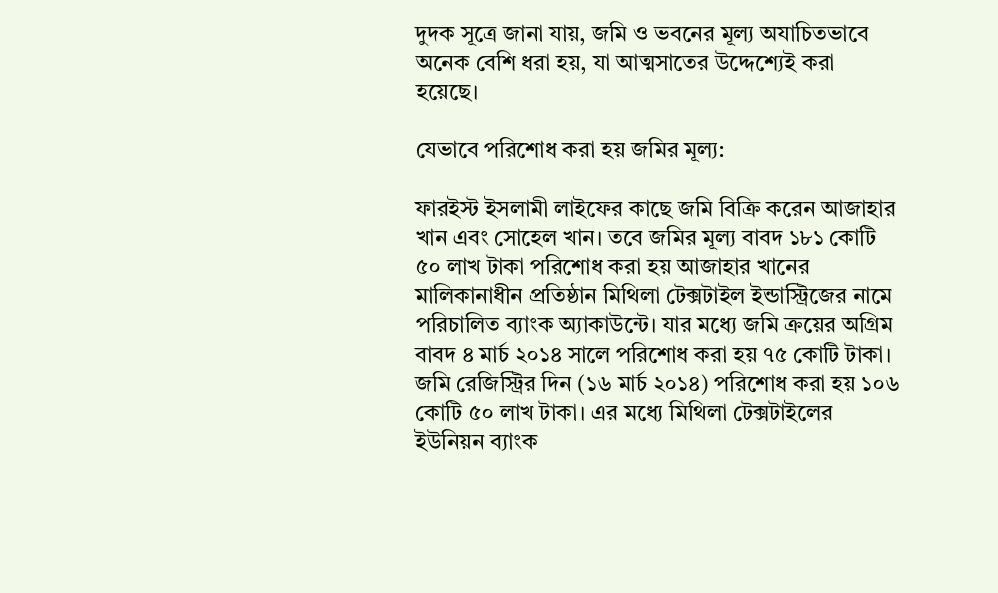দুদক সূত্রে জানা যায়, জমি ও ভবনের মূল্য অযাচিতভাবে অনেক বেশি ধরা হয়, যা আত্মসাতের উদ্দেশ্যেই করা হয়েছে।

যেভাবে পরিশোধ করা হয় জমির মূল্য:

ফারইস্ট ইসলামী লাইফের কাছে জমি বিক্রি করেন আজাহার খান এবং সোহেল খান। তবে জমির মূল্য বাবদ ১৮১ কোটি ৫০ লাখ টাকা পরিশোধ করা হয় আজাহার খানের মালিকানাধীন প্রতিষ্ঠান মিথিলা টেক্সটাইল ইন্ডাস্ট্রিজের নামে পরিচালিত ব্যাংক অ্যাকাউন্টে। যার মধ্যে জমি ক্রয়ের অগ্রিম বাবদ ৪ মার্চ ২০১৪ সালে পরিশোধ করা হয় ৭৫ কোটি টাকা। জমি রেজিস্ট্রির দিন (১৬ মার্চ ২০১৪) পরিশোধ করা হয় ১০৬ কোটি ৫০ লাখ টাকা। এর মধ্যে মিথিলা টেক্সটাইলের ইউনিয়ন ব্যাংক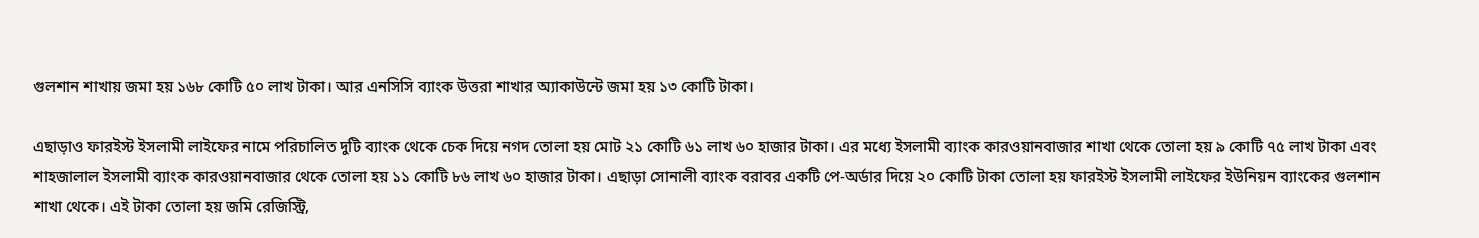গুলশান শাখায় জমা হয় ১৬৮ কোটি ৫০ লাখ টাকা। আর এনসিসি ব্যাংক উত্তরা শাখার অ্যাকাউন্টে জমা হয় ১৩ কোটি টাকা।

এছাড়াও ফারইস্ট ইসলামী লাইফের নামে পরিচালিত দুটি ব্যাংক থেকে চেক দিয়ে নগদ তোলা হয় মোট ২১ কোটি ৬১ লাখ ৬০ হাজার টাকা। এর মধ্যে ইসলামী ব্যাংক কারওয়ানবাজার শাখা থেকে তোলা হয় ৯ কোটি ৭৫ লাখ টাকা এবং শাহজালাল ইসলামী ব্যাংক কারওয়ানবাজার থেকে তোলা হয় ১১ কোটি ৮৬ লাখ ৬০ হাজার টাকা। এছাড়া সোনালী ব্যাংক বরাবর একটি পে-অর্ডার দিয়ে ২০ কোটি টাকা তোলা হয় ফারইস্ট ইসলামী লাইফের ইউনিয়ন ব্যাংকের গুলশান শাখা থেকে। এই টাকা তোলা হয় জমি রেজিস্ট্রি,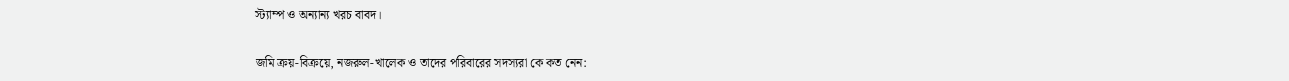স্ট্যাম্প ও অন্যান্য খরচ বাবদ।

জমি ক্রয়-বিক্রয়ে, নজরুল-খালেক ও তাদের পরিবারের সদস্যরা কে কত নেন: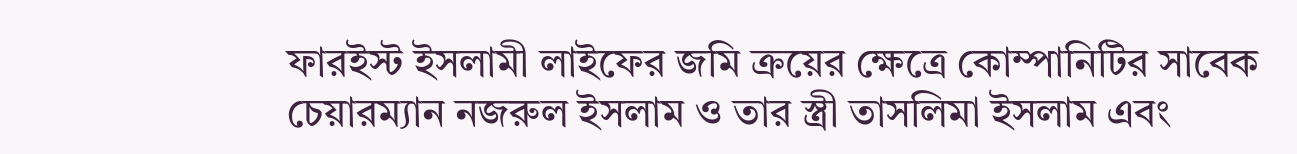ফারইস্ট ইসলামী লাইফের জমি ক্রয়ের ক্ষেত্রে কোম্পানিটির সাবেক চেয়ারম্যান নজরুল ইসলাম ও তার স্ত্রী তাসলিমা ইসলাম এবং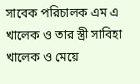সাবেক পরিচালক এম এ খালেক ও তার স্ত্রী সাবিহা খালেক ও মেয়ে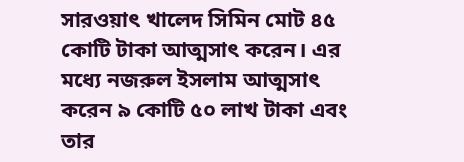সারওয়াৎ খালেদ সিমিন মোট ৪৫ কোটি টাকা আত্মসাৎ করেন। এর মধ্যে নজরুল ইসলাম আত্মসাৎ করেন ৯ কোটি ৫০ লাখ টাকা এবং তার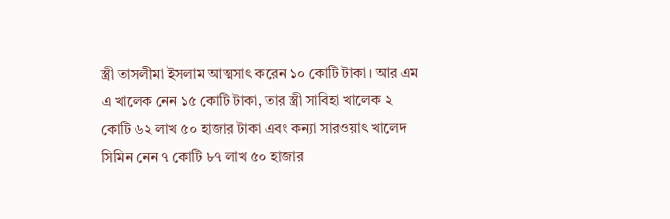স্ত্রী তাসলীমা ইসলাম আত্মসাৎ করেন ১০ কোটি টাকা। আর এম এ খালেক নেন ১৫ কোটি টাকা, তার স্ত্রী সাবিহা খালেক ২ কোটি ৬২ লাখ ৫০ হাজার টাকা এবং কন্যা সারওয়াৎ খালেদ সিমিন নেন ৭ কোটি ৮৭ লাখ ৫০ হাজার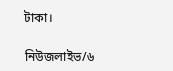টাকা।

নিউজলাইভ/৬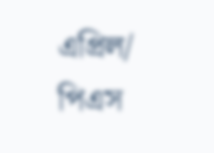এপ্রিল/ পিএস